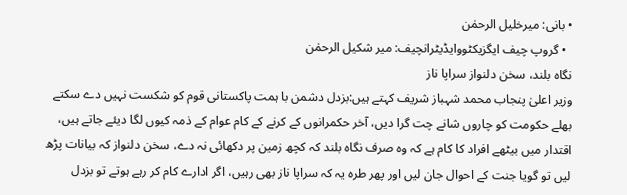• بانی: میرخلیل الرحمٰن
  • گروپ چیف ایگزیکٹووایڈیٹرانچیف: میر شکیل الرحمٰن
نگاہ بلند، سخن دلنواز سراپا ناز
وزیر اعلیٰ پنجاب محمد شہباز شریف کہتے ہیں:بزدل دشمن با ہمت پاکستانی قوم کو شکست نہیں دے سکتے بھلے حکومت کو چاروں شانے چت گرا دیں، آخر حکمرانوں کے کرنے کے کام عوام کے ذمہ کیوں لگا دیئے جاتے ہیں، اقتدار میں بیٹھے افراد کا کام ہے کہ وہ صرف نگاہ بلند کہ کچھ زمین پر دکھائی نہ دے، سخن دلنواز کہ بیانات پڑھ لیں تو گویا جنت کے احوال جان لیں اور پھر طرہ یہ کہ سراپا ناز بھی رہیں، اگر ادارے کام کر رہے ہوتے تو بزدل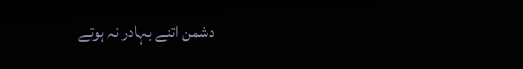دشمن اتنے بہادر نہ ہوتے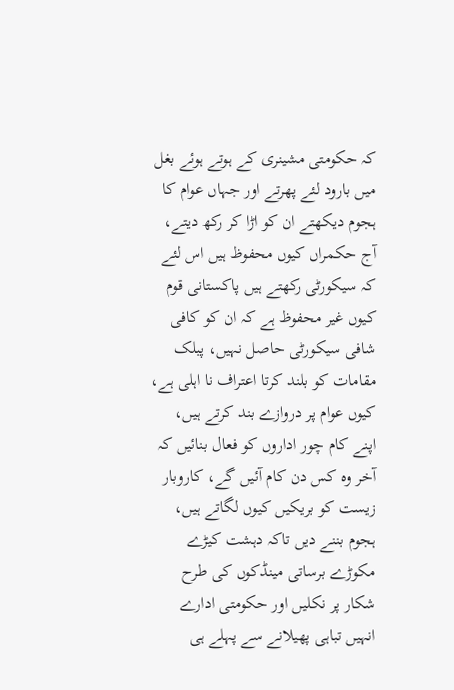کہ حکومتی مشینری کے ہوتے ہوئے بغل میں بارود لئے پھرتے اور جہاں عوام کا ہجوم دیکھتے ان کو اڑا کر رکھ دیتے، آج حکمراں کیوں محفوظ ہیں اس لئے کہ سیکورٹی رکھتے ہیں پاکستانی قوم کیوں غیر محفوظ ہے کہ ان کو کافی شافی سیکورٹی حاصل نہیں، پبلک مقامات کو بلند کرتا اعتراف نا اہلی ہے، کیوں عوام پر دروازے بند کرتے ہیں، اپنے کام چور اداروں کو فعال بنائیں کہ آخر وہ کس دن کام آئیں گے، کاروبار زیست کو بریکیں کیوں لگاتے ہیں، ہجوم بننے دیں تاکہ دہشت کیڑے مکوڑے برساتی مینڈکوں کی طرح شکار پر نکلیں اور حکومتی ادارے انہیں تباہی پھیلانے سے پہلے ہی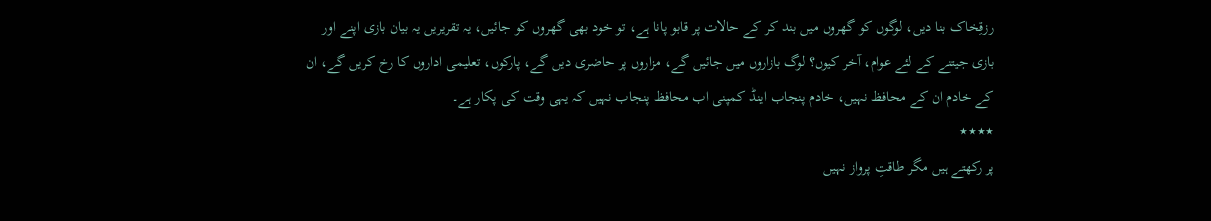رزقِخاک بنا دیں، لوگوں کو گھروں میں بند کر کے حالات پر قابو پانا ہے، تو خود بھی گھروں کو جائیں، یہ تقریریں یہ بیان بازی اپنے اور بازی جیتنے کے لئے عوام، آخر کیوں؟ لوگ بازاروں میں جائیں گے، مزاروں پر حاضری دیں گے، پارکوں، تعلیمی اداروں کا رخ کریں گے، ان کے خادم ان کے محافظ نہیں، خادم پنجاب اینڈ کمپنی اب محافظ پنجاب نہیں کہ یہی وقت کی پکار ہے۔
٭٭٭٭
پر رکھتے ہیں مگر طاقتِ پرواز نہیں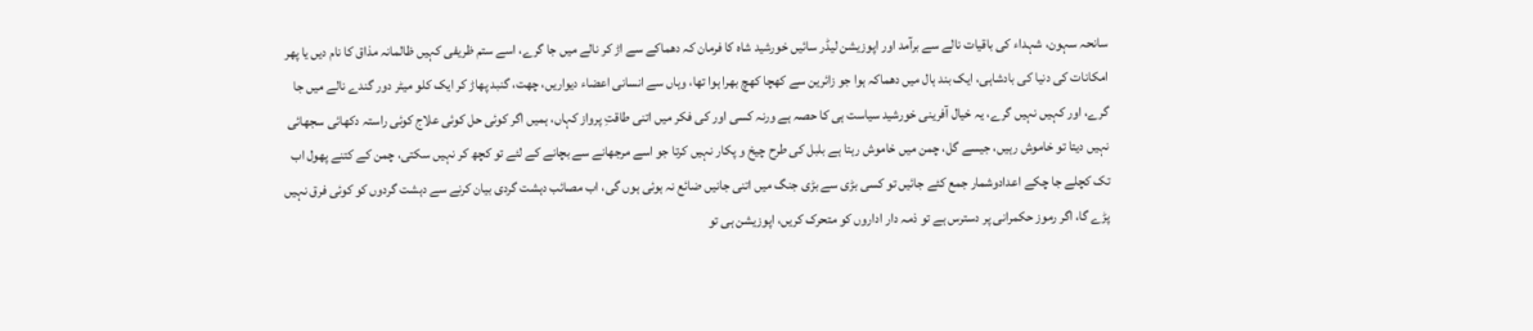سانحہ سہون، شہداء کی باقیات نالے سے برآمد اور اپوزیشن لیڈر سائیں خورشید شاہ کا فرمان کہ دھماکے سے اڑ کر نالے میں جا گرے، اسے ستم ظریفی کہیں ظالمانہ مذاق کا نام دیں یا پھر امکانات کی دنیا کی بادشاہی، ایک بند ہال میں دھماکہ ہوا جو زائرین سے کھچا کھچ بھرا ہوا تھا، وہاں سے انسانی اعضاء دیواریں، چھت، گنبد پھاڑ کر ایک کلو میٹر دور گندے نالے میں جا گرے، اور کہیں نہیں گرے، یہ خیال آفرینی خورشید سیاست ہی کا حصہ ہے ورنہ کسی اور کی فکر میں اتنی طاقتِ پرواز کہاں، ہمیں اگر کوئی حل کوئی علاج کوئی راستہ دکھائی سجھائی نہیں دیتا تو خاموش رہیں، جیسے گل، چمن میں خاموش رہتا ہے بلبل کی طرح چیخ و پکار نہیں کرتا جو اسے مرجھانے سے بچانے کے لئے تو کچھ کر نہیں سکتی، چمن کے کتنے پھول اب تک کچلے جا چکے اعدادوشمار جمع کئے جائیں تو کسی بڑی سے بڑی جنگ میں اتنی جانیں ضائع نہ ہوئی ہوں گی، اب مصائب دہشت گردی بیان کرنے سے دہشت گردوں کو کوئی فرق نہیں پڑے گا، اگر رموز حکمرانی پر دسترس ہے تو ذمہ دار اداروں کو متحرک کریں، اپوزیشن ہی تو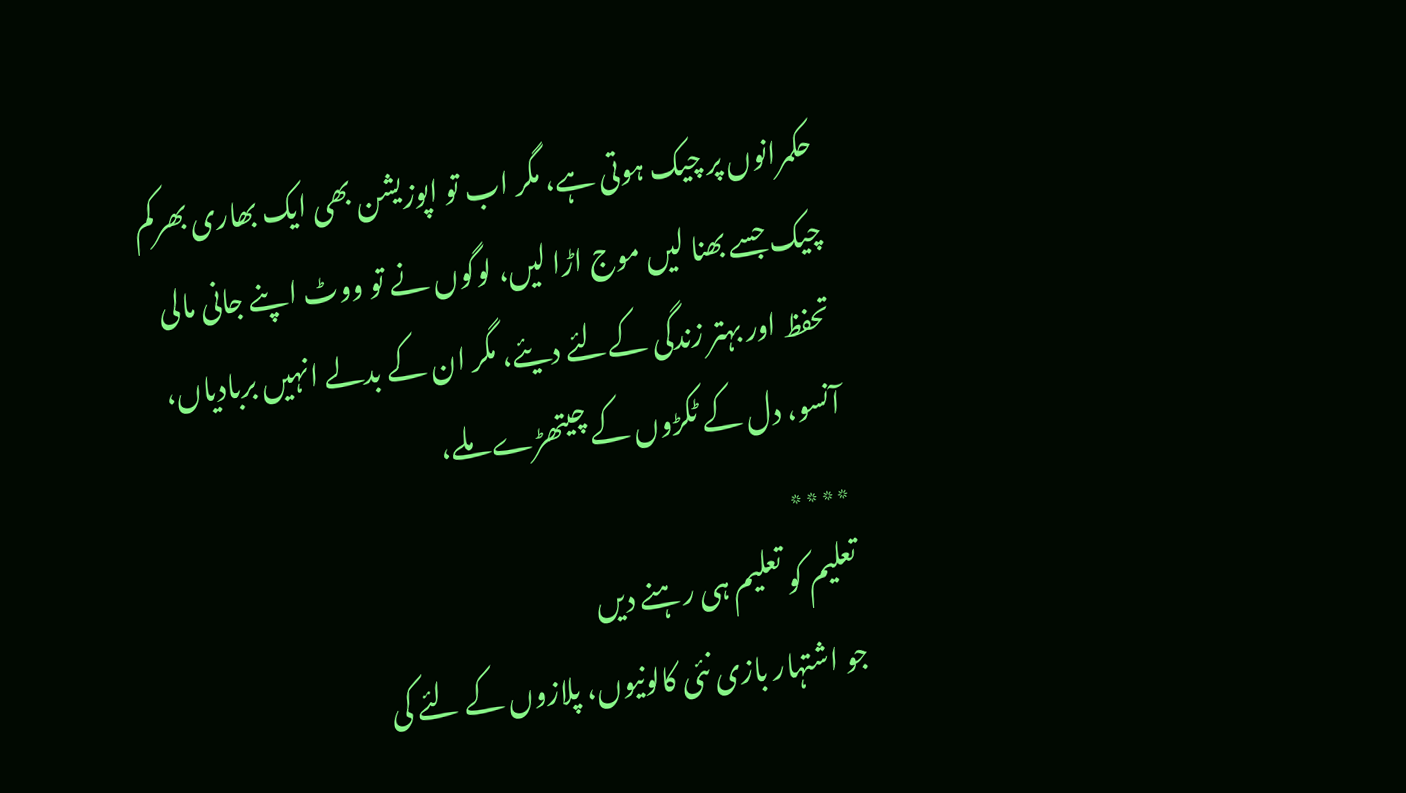حکمرانوں پر چیک ہوتی ہے، مگر اب تو اپوزیشن بھی ایک بھاری بھرکم چیک جسے بھنا لیں موج اڑا لیں، لوگوں نے تو ووٹ اپنے جانی مالی تحفظ اور بہتر زندگی کےلئے دیئے، مگر ان کے بدلے انہیں بربادیاں، آنسو، دل کے ٹکڑوں کے چیتھڑے ملے،
٭٭٭٭
تعلیم کو تعلیم ہی رہنے دیں
جو اشتہار بازی نئی کالونیوں، پلازوں کے لئے کی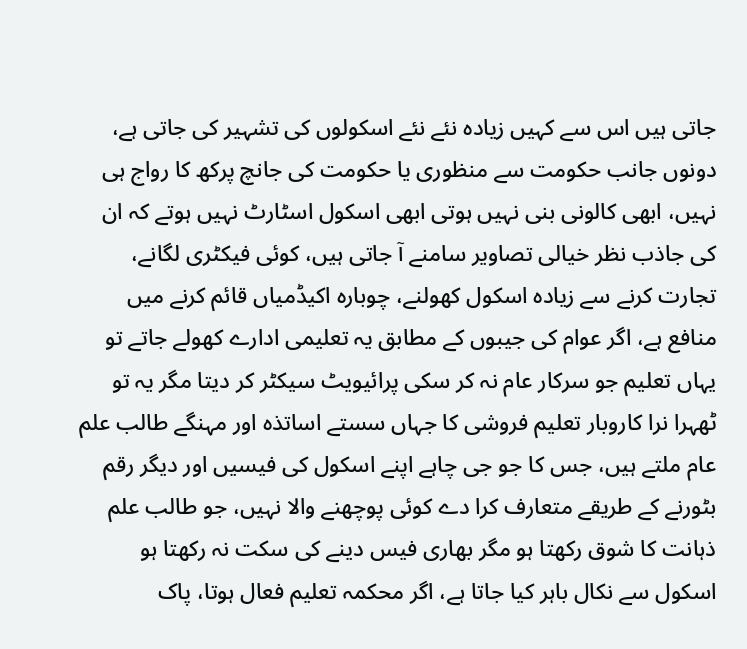جاتی ہیں اس سے کہیں زیادہ نئے نئے اسکولوں کی تشہیر کی جاتی ہے، دونوں جانب حکومت سے منظوری یا حکومت کی جانچ پرکھ کا رواج ہی نہیں، ابھی کالونی بنی نہیں ہوتی ابھی اسکول اسٹارٹ نہیں ہوتے کہ ان کی جاذب نظر خیالی تصاویر سامنے آ جاتی ہیں، کوئی فیکٹری لگانے، تجارت کرنے سے زیادہ اسکول کھولنے، چوبارہ اکیڈمیاں قائم کرنے میں منافع ہے، اگر عوام کی جیبوں کے مطابق یہ تعلیمی ادارے کھولے جاتے تو یہاں تعلیم جو سرکار عام نہ کر سکی پرائیویٹ سیکٹر کر دیتا مگر یہ تو ٹھہرا نرا کاروبار تعلیم فروشی کا جہاں سستے اساتذہ اور مہنگے طالب علم عام ملتے ہیں، جس کا جو جی چاہے اپنے اسکول کی فیسیں اور دیگر رقم بٹورنے کے طریقے متعارف کرا دے کوئی پوچھنے والا نہیں، جو طالب علم ذہانت کا شوق رکھتا ہو مگر بھاری فیس دینے کی سکت نہ رکھتا ہو اسکول سے نکال باہر کیا جاتا ہے، اگر محکمہ تعلیم فعال ہوتا، پاک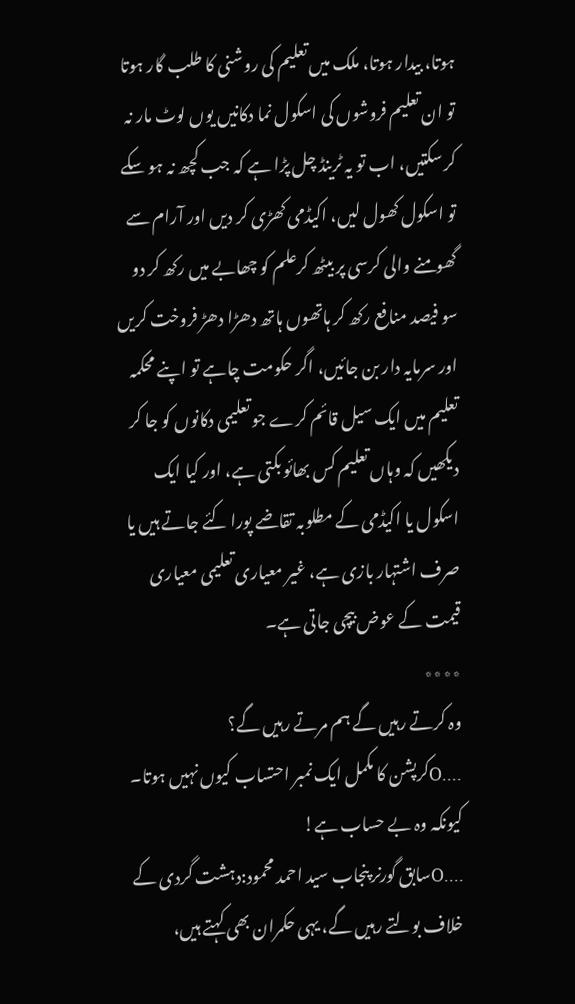ہوتا، بیدار ہوتا، ملک میں تعلیم کی روشنی کا طلب گار ہوتا تو ان تعلیم فروشوں کی اسکول نما دکانیں یوں لوٹ مار نہ کر سکتیں، اب تو یہ ٹرینڈ چل پڑا ہے کہ جب کچھ نہ ہو سکے تو اسکول کھول لیں، اکیڈمی کھڑی کر دیں اور آرام سے گھومنے والی کرسی پر بیٹھ کرعلم کو چھابے میں رکھ کر دو سو فیصد منافع رکھ کر ہاتھوں ہاتھ دھڑا دھڑ فروخت کریں اور سرمایہ دار بن جائیں، اگر حکومت چاہے تو اپنے محکمہ تعلیم میں ایک سیل قائم کرے جو تعلیمی دکانوں کو جا کر دیکھیں کہ وہاں تعلیم کس بھائو بکتی ہے، اور کیا ایک اسکول یا اکیڈمی کے مطلوبہ تقاضے پورا کئے جاتے ہیں یا صرف اشتہار بازی ہے، غیر معیاری تعلیمی معیاری قیمت کے عوض بیچی جاتی ہے۔
٭٭٭٭
وہ کرتے رہیں گے ہم مرتے رہیں گے؟
....Oکرپشن کا مکمل ایک نمبر احتساب کیوں نہیں ہوتا۔ کیونکہ وہ بے حساب ہے!
....Oسابق گورنر پنجاب سید احمد محمود:دہشت گردی کے خلاف بولتے رہیں گے، یہی حکمران بھی کہتے ہیں،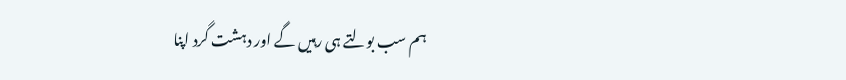ہم سب بولتے ہی رہیں گے اور دہشت گرد اپنا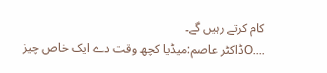کام کرتے رہیں گے۔
....Oڈاکٹر عاصم:میڈیا کچھ وقت دے ایک خاص چیز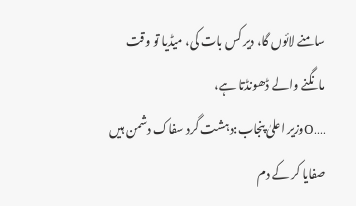سامنے لائوں گا، دیر کس بات کی، میڈیا تو وقت مانگنے والے ڈھونڈتا ہے،
....Oوزیر اعلیٰ پنجاب:دہشت گرد سفاک دشمن ہیں صفایا کر کے دم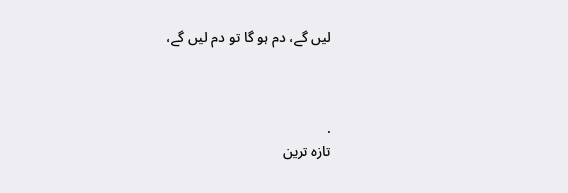لیں گے، دم ہو گا تو دم لیں گے،



.
تازہ ترین